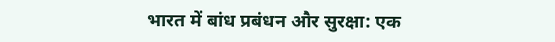भारत में बांध प्रबंधन और सुरक्षा: एक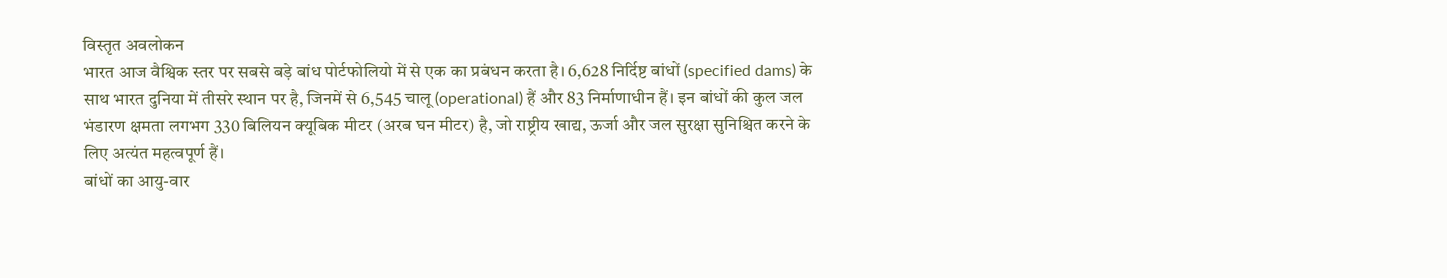विस्तृत अवलोकन
भारत आज वैश्विक स्तर पर सबसे बड़े बांध पोर्टफोलियो में से एक का प्रबंधन करता है। 6,628 निर्दिष्ट बांधों (specified dams) के साथ भारत दुनिया में तीसरे स्थान पर है, जिनमें से 6,545 चालू (operational) हैं और 83 निर्माणाधीन हैं। इन बांधों की कुल जल भंडारण क्षमता लगभग 330 बिलियन क्यूबिक मीटर (अरब घन मीटर) है, जो राष्ट्रीय खाद्य, ऊर्जा और जल सुरक्षा सुनिश्चित करने के लिए अत्यंत महत्वपूर्ण हैं।
बांधों का आयु-वार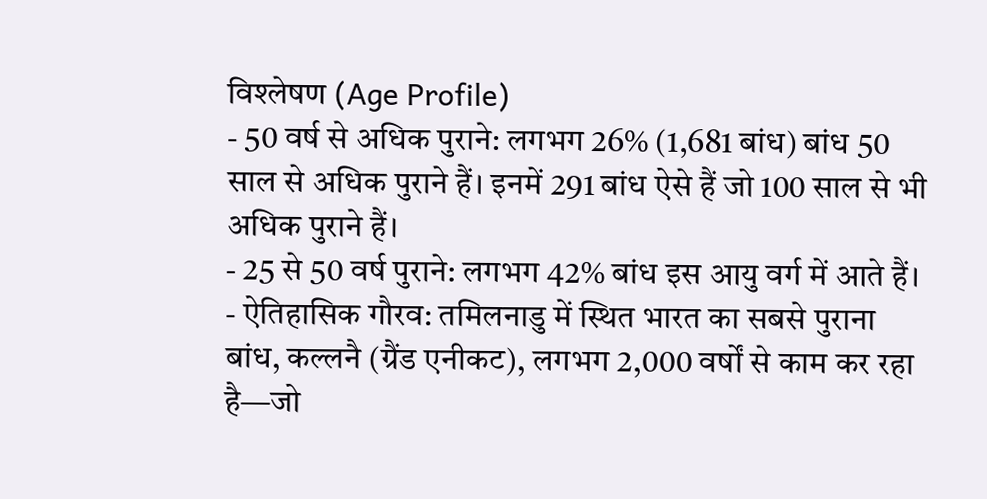विश्लेषण (Age Profile)
- 50 वर्ष से अधिक पुराने: लगभग 26% (1,681 बांध) बांध 50 साल से अधिक पुराने हैं। इनमें 291 बांध ऐसे हैं जो 100 साल से भी अधिक पुराने हैं।
- 25 से 50 वर्ष पुराने: लगभग 42% बांध इस आयु वर्ग में आते हैं।
- ऐतिहासिक गौरव: तमिलनाडु में स्थित भारत का सबसे पुराना बांध, कल्लनै (ग्रैंड एनीकट), लगभग 2,000 वर्षों से काम कर रहा है—जो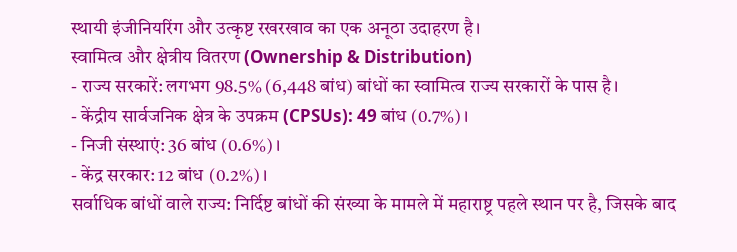स्थायी इंजीनियरिंग और उत्कृष्ट रखरखाव का एक अनूठा उदाहरण है।
स्वामित्व और क्षेत्रीय वितरण (Ownership & Distribution)
- राज्य सरकारें: लगभग 98.5% (6,448 बांध) बांधों का स्वामित्व राज्य सरकारों के पास है।
- केंद्रीय सार्वजनिक क्षेत्र के उपक्रम (CPSUs): 49 बांध (0.7%)।
- निजी संस्थाएं: 36 बांध (0.6%)।
- केंद्र सरकार: 12 बांध (0.2%)।
सर्वाधिक बांधों वाले राज्य: निर्दिष्ट बांधों की संख्या के मामले में महाराष्ट्र पहले स्थान पर है, जिसके बाद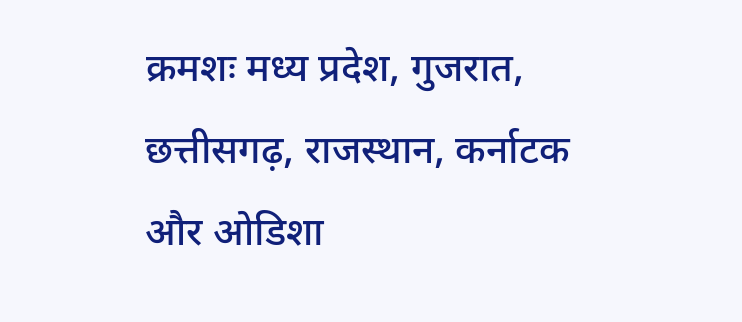क्रमशः मध्य प्रदेश, गुजरात, छत्तीसगढ़, राजस्थान, कर्नाटक और ओडिशा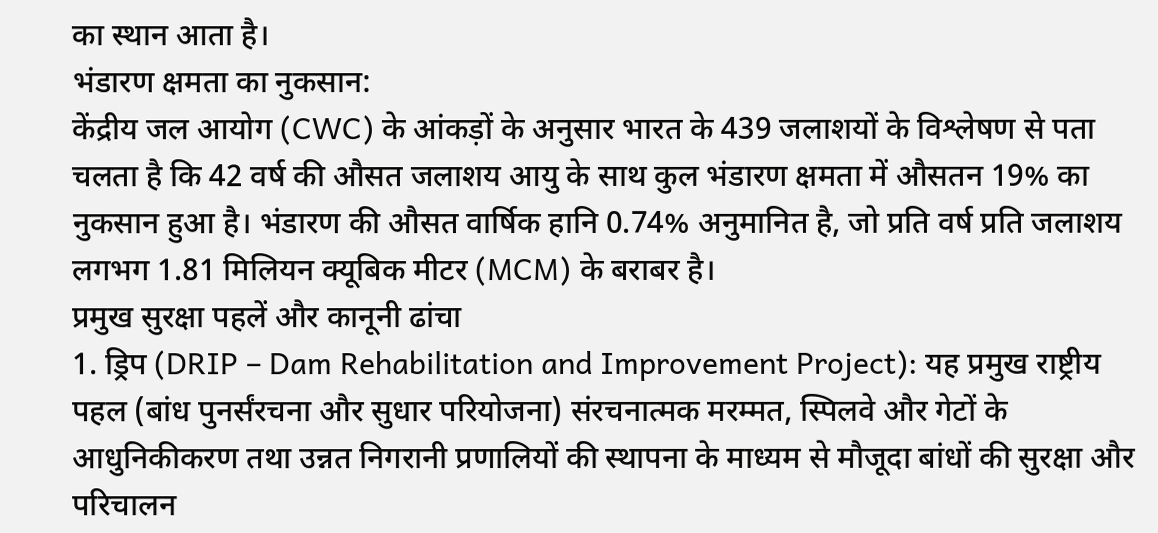का स्थान आता है।
भंडारण क्षमता का नुकसान:
केंद्रीय जल आयोग (CWC) के आंकड़ों के अनुसार भारत के 439 जलाशयों के विश्लेषण से पता चलता है कि 42 वर्ष की औसत जलाशय आयु के साथ कुल भंडारण क्षमता में औसतन 19% का नुकसान हुआ है। भंडारण की औसत वार्षिक हानि 0.74% अनुमानित है, जो प्रति वर्ष प्रति जलाशय लगभग 1.81 मिलियन क्यूबिक मीटर (MCM) के बराबर है।
प्रमुख सुरक्षा पहलें और कानूनी ढांचा
1. ड्रिप (DRIP – Dam Rehabilitation and Improvement Project): यह प्रमुख राष्ट्रीय पहल (बांध पुनर्संरचना और सुधार परियोजना) संरचनात्मक मरम्मत, स्पिलवे और गेटों के आधुनिकीकरण तथा उन्नत निगरानी प्रणालियों की स्थापना के माध्यम से मौजूदा बांधों की सुरक्षा और परिचालन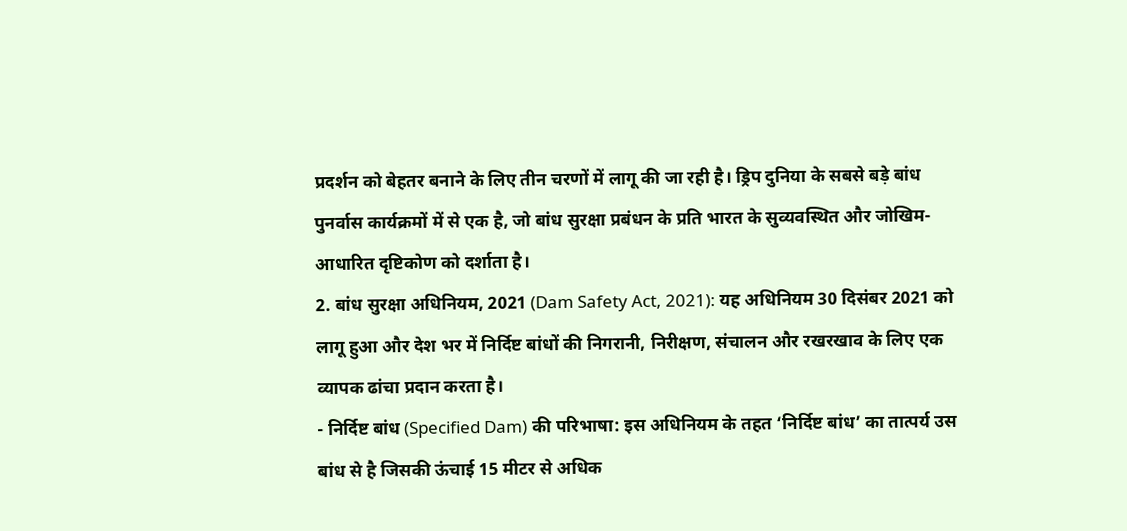प्रदर्शन को बेहतर बनाने के लिए तीन चरणों में लागू की जा रही है। ड्रिप दुनिया के सबसे बड़े बांध पुनर्वास कार्यक्रमों में से एक है, जो बांध सुरक्षा प्रबंधन के प्रति भारत के सुव्यवस्थित और जोखिम-आधारित दृष्टिकोण को दर्शाता है।
2. बांध सुरक्षा अधिनियम, 2021 (Dam Safety Act, 2021): यह अधिनियम 30 दिसंबर 2021 को लागू हुआ और देश भर में निर्दिष्ट बांधों की निगरानी, निरीक्षण, संचालन और रखरखाव के लिए एक व्यापक ढांचा प्रदान करता है।
- निर्दिष्ट बांध (Specified Dam) की परिभाषा: इस अधिनियम के तहत ‘निर्दिष्ट बांध’ का तात्पर्य उस बांध से है जिसकी ऊंचाई 15 मीटर से अधिक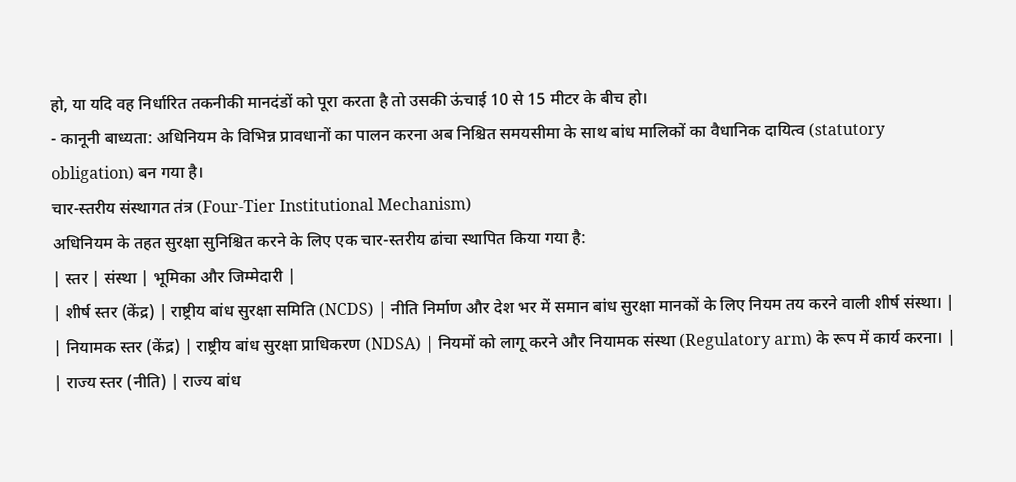हो, या यदि वह निर्धारित तकनीकी मानदंडों को पूरा करता है तो उसकी ऊंचाई 10 से 15 मीटर के बीच हो।
- कानूनी बाध्यता: अधिनियम के विभिन्न प्रावधानों का पालन करना अब निश्चित समयसीमा के साथ बांध मालिकों का वैधानिक दायित्व (statutory obligation) बन गया है।
चार-स्तरीय संस्थागत तंत्र (Four-Tier Institutional Mechanism)
अधिनियम के तहत सुरक्षा सुनिश्चित करने के लिए एक चार-स्तरीय ढांचा स्थापित किया गया है:
| स्तर | संस्था | भूमिका और जिम्मेदारी |
| शीर्ष स्तर (केंद्र) | राष्ट्रीय बांध सुरक्षा समिति (NCDS) | नीति निर्माण और देश भर में समान बांध सुरक्षा मानकों के लिए नियम तय करने वाली शीर्ष संस्था। |
| नियामक स्तर (केंद्र) | राष्ट्रीय बांध सुरक्षा प्राधिकरण (NDSA) | नियमों को लागू करने और नियामक संस्था (Regulatory arm) के रूप में कार्य करना। |
| राज्य स्तर (नीति) | राज्य बांध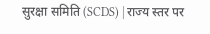सुरक्षा समिति (SCDS) | राज्य स्तर पर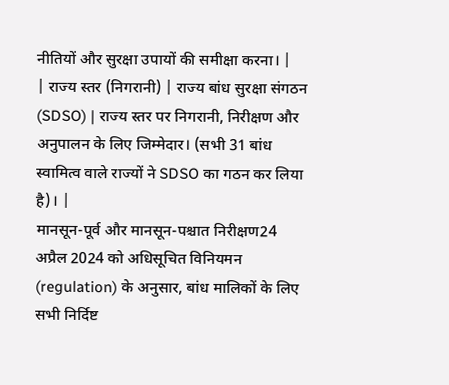नीतियों और सुरक्षा उपायों की समीक्षा करना। |
| राज्य स्तर (निगरानी) | राज्य बांध सुरक्षा संगठन (SDSO) | राज्य स्तर पर निगरानी, निरीक्षण और अनुपालन के लिए जिम्मेदार। (सभी 31 बांध स्वामित्व वाले राज्यों ने SDSO का गठन कर लिया है)। |
मानसून-पूर्व और मानसून-पश्चात निरीक्षण24 अप्रैल 2024 को अधिसूचित विनियमन (regulation) के अनुसार, बांध मालिकों के लिए सभी निर्दिष्ट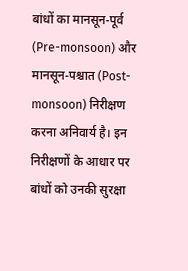बांधों का मानसून-पूर्व (Pre-monsoon) और मानसून-पश्चात (Post-monsoon) निरीक्षण करना अनिवार्य है। इन निरीक्षणों के आधार पर बांधों को उनकी सुरक्षा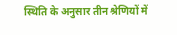स्थिति के अनुसार तीन श्रेणियों में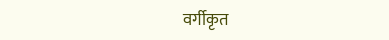वर्गीकृत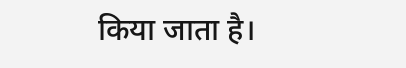किया जाता है।